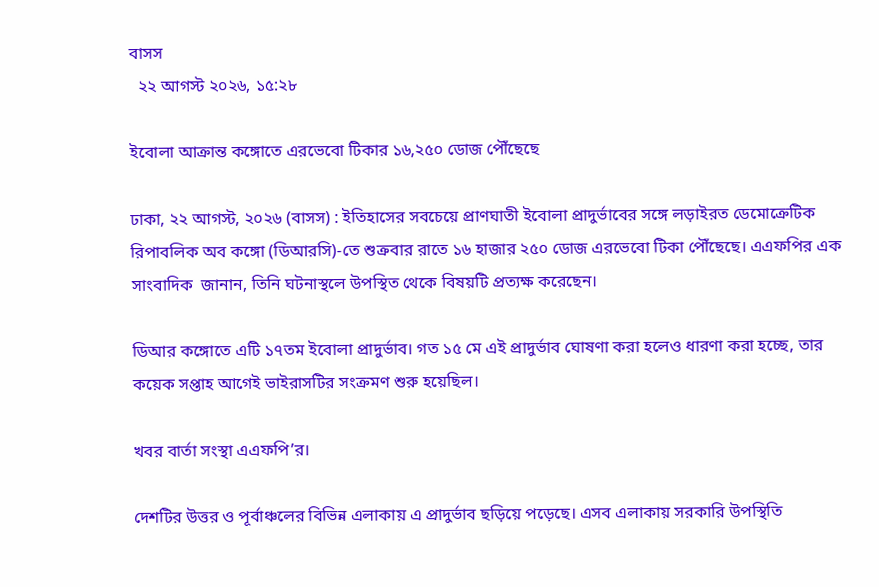বাসস
  ২২ আগস্ট ২০২৬, ১৫:২৮

ইবোলা আক্রান্ত কঙ্গোতে এরভেবো টিকার ১৬,২৫০ ডোজ পৌঁছেছে

ঢাকা, ২২ আগস্ট, ২০২৬ (বাসস) : ইতিহাসের সবচেয়ে প্রাণঘাতী ইবোলা প্রাদুর্ভাবের সঙ্গে লড়াইরত ডেমোক্রেটিক রিপাবলিক অব কঙ্গো (ডিআরসি)-তে শুক্রবার রাতে ১৬ হাজার ২৫০ ডোজ এরভেবো টিকা পৌঁছেছে। এএফপির এক সাংবাদিক  জানান, তিনি ঘটনাস্থলে উপস্থিত থেকে বিষয়টি প্রত্যক্ষ করেছেন।

ডিআর কঙ্গোতে এটি ১৭তম ইবোলা প্রাদুর্ভাব। গত ১৫ মে এই প্রাদুর্ভাব ঘোষণা করা হলেও ধারণা করা হচ্ছে, তার কয়েক সপ্তাহ আগেই ভাইরাসটির সংক্রমণ শুরু হয়েছিল।

খবর বার্তা সংস্থা এএফপি’র।

দেশটির উত্তর ও পূর্বাঞ্চলের বিভিন্ন এলাকায় এ প্রাদুর্ভাব ছড়িয়ে পড়েছে। এসব এলাকায় সরকারি উপস্থিতি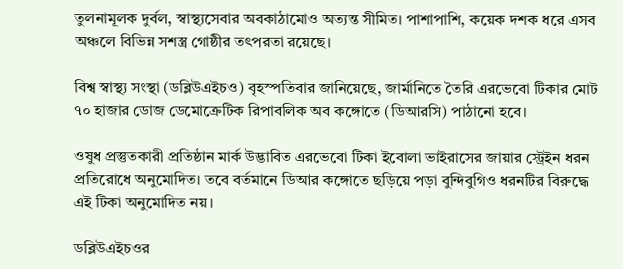তুলনামূলক দুর্বল, স্বাস্থ্যসেবার অবকাঠামোও অত্যন্ত সীমিত। পাশাপাশি, কয়েক দশক ধরে এসব অঞ্চলে বিভিন্ন সশস্ত্র গোষ্ঠীর তৎপরতা রয়েছে।

বিশ্ব স্বাস্থ্য সংস্থা (ডব্লিউএইচও) বৃহস্পতিবার জানিয়েছে, জার্মানিতে তৈরি এরভেবো টিকার মোট ৭০ হাজার ডোজ ডেমোক্রেটিক রিপাবলিক অব কঙ্গোতে (ডিআরসি) পাঠানো হবে।

ওষুধ প্রস্তুতকারী প্রতিষ্ঠান মার্ক উদ্ভাবিত এরভেবো টিকা ইবোলা ভাইরাসের জায়ার স্ট্রেইন ধরন প্রতিরোধে অনুমোদিত। তবে বর্তমানে ডিআর কঙ্গোতে ছড়িয়ে পড়া বুন্দিবুগিও ধরনটির বিরুদ্ধে এই টিকা অনুমোদিত নয়।

ডব্লিউএইচওর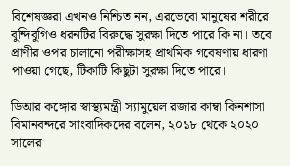বিশেষজ্ঞরা এখনও নিশ্চিত নন, এরভেবো মানুষের শরীরে বুন্দিবুগিও ধরনটির বিরুদ্ধে সুরক্ষা দিতে পারে কি না। তবে প্রাণীর ওপর চালানো পরীক্ষাসহ প্রাথমিক গবেষণায় ধারণা পাওয়া গেছে, টিকাটি কিছুটা সুরক্ষা দিতে পারে।

ডিআর কঙ্গোর স্বাস্থ্যমন্ত্রী স্যামুয়েল রজার কাম্বা কিনশাসা বিমানবন্দরে সাংবাদিকদের বলেন, ২০১৮ থেকে ২০২০ সালের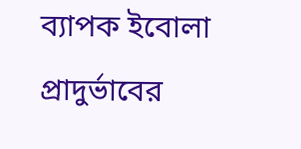ব্যাপক ইবোলা প্রাদুর্ভাবের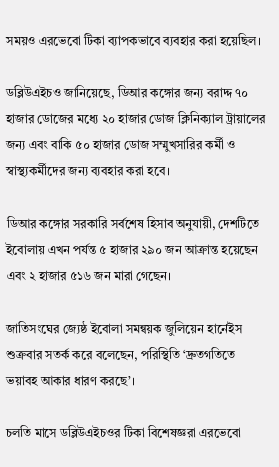সময়ও এরভেবো টিকা ব্যাপকভাবে ব্যবহার করা হয়েছিল।

ডব্লিউএইচও জানিয়েছে, ডিআর কঙ্গোর জন্য বরাদ্দ ৭০ হাজার ডোজের মধ্যে ২০ হাজার ডোজ ক্লিনিক্যাল ট্রায়ালের জন্য এবং বাকি ৫০ হাজার ডোজ সম্মুখসারির কর্মী ও স্বাস্থ্যকর্মীদের জন্য ব্যবহার করা হবে।

ডিআর কঙ্গোর সরকারি সর্বশেষ হিসাব অনুযায়ী, দেশটিতে ইবোলায় এখন পর্যন্ত ৫ হাজার ২৯০ জন আক্রান্ত হয়েছেন এবং ২ হাজার ৫১৬ জন মারা গেছেন।

জাতিসংঘের জ্যেষ্ঠ ইবোলা সমন্বয়ক জুলিয়েন হার্নেইস শুক্রবার সতর্ক করে বলেছেন, পরিস্থিতি ‘দ্রুতগতিতে ভয়াবহ আকার ধারণ করছে’।

চলতি মাসে ডব্লিউএইচওর টিকা বিশেষজ্ঞরা এরভেবো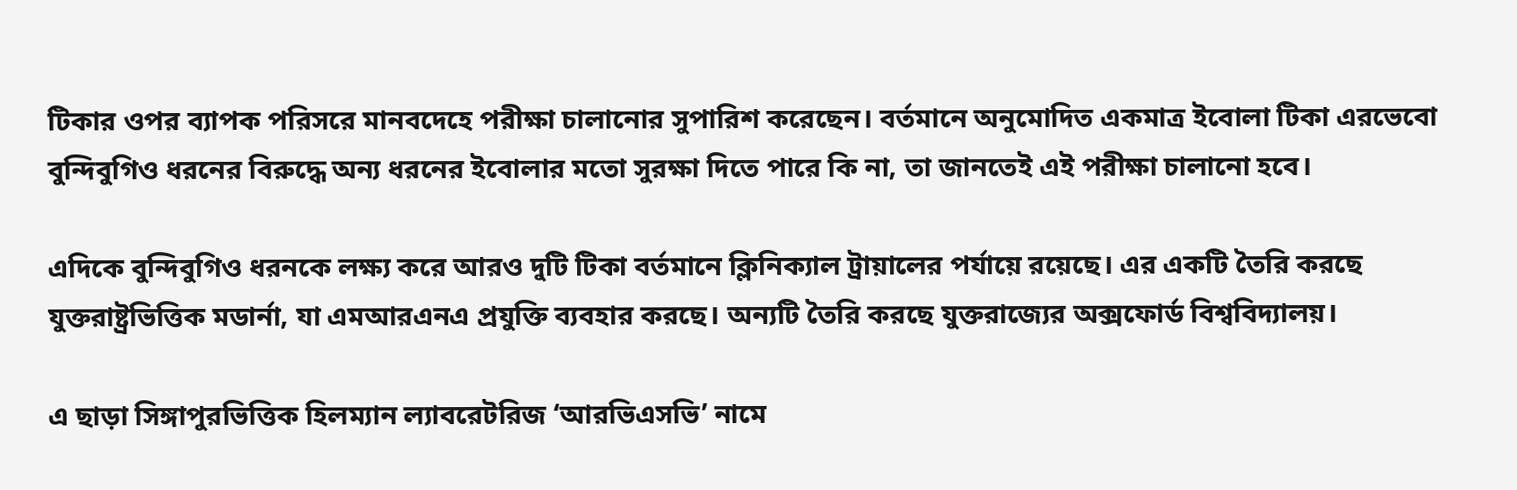টিকার ওপর ব্যাপক পরিসরে মানবদেহে পরীক্ষা চালানোর সুপারিশ করেছেন। বর্তমানে অনুমোদিত একমাত্র ইবোলা টিকা এরভেবো বুন্দিবুগিও ধরনের বিরুদ্ধে অন্য ধরনের ইবোলার মতো সুরক্ষা দিতে পারে কি না, তা জানতেই এই পরীক্ষা চালানো হবে।

এদিকে বুন্দিবুগিও ধরনকে লক্ষ্য করে আরও দুটি টিকা বর্তমানে ক্লিনিক্যাল ট্রায়ালের পর্যায়ে রয়েছে। এর একটি তৈরি করছে যুক্তরাষ্ট্রভিত্তিক মডার্না, যা এমআরএনএ প্রযুক্তি ব্যবহার করছে। অন্যটি তৈরি করছে যুক্তরাজ্যের অক্সফোর্ড বিশ্ববিদ্যালয়।

এ ছাড়া সিঙ্গাপুরভিত্তিক হিলম্যান ল্যাবরেটরিজ ‘আরভিএসভি’ নামে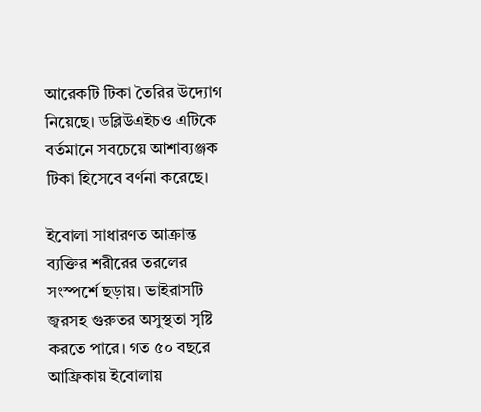আরেকটি টিকা তৈরির উদ্যোগ নিয়েছে। ডব্লিউএইচও এটিকে বর্তমানে সবচেয়ে আশাব্যঞ্জক টিকা হিসেবে বর্ণনা করেছে।

ইবোলা সাধারণত আক্রান্ত ব্যক্তির শরীরের তরলের সংস্পর্শে ছড়ায়। ভাইরাসটি জ্বরসহ গুরুতর অসুস্থতা সৃষ্টি করতে পারে। গত ৫০ বছরে আফ্রিকায় ইবোলায়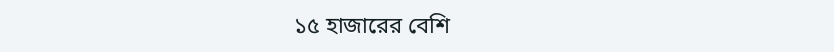১৫ হাজারের বেশি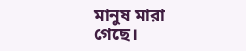মানুষ মারা গেছে।